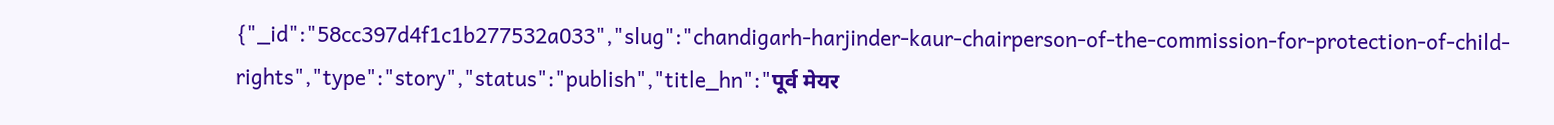{"_id":"58cc397d4f1c1b277532a033","slug":"chandigarh-harjinder-kaur-chairperson-of-the-commission-for-protection-of-child-rights","type":"story","status":"publish","title_hn":"पूर्व मेयर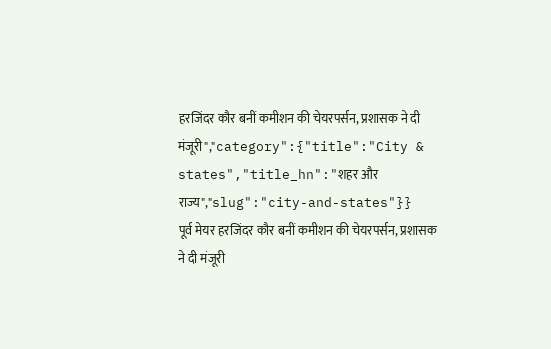हरजिंदर कौर बनीं कमीशन की चेयरपर्सन, प्रशासक ने दी मंजूरी","category":{"title":"City & states","title_hn":"शहर और राज्य","slug":"city-and-states"}}
पूर्व मेयर हरजिंदर कौर बनीं कमीशन की चेयरपर्सन, प्रशासक ने दी मंजूरी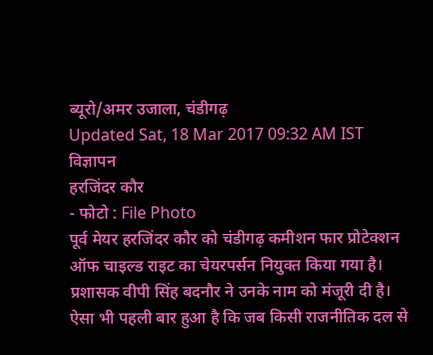ब्यूरो/अमर उजाला, चंडीगढ़
Updated Sat, 18 Mar 2017 09:32 AM IST
विज्ञापन
हरजिंदर कौर
- फोटो : File Photo
पूर्व मेयर हरजिंदर कौर को चंडीगढ़ कमीशन फार प्रोटेक्शन ऑफ चाइल्ड राइट का चेयरपर्सन नियुक्त किया गया है। प्रशासक वीपी सिंह बदनौर ने उनके नाम को मंजूरी दी है। ऐसा भी पहली बार हुआ है कि जब किसी राजनीतिक दल से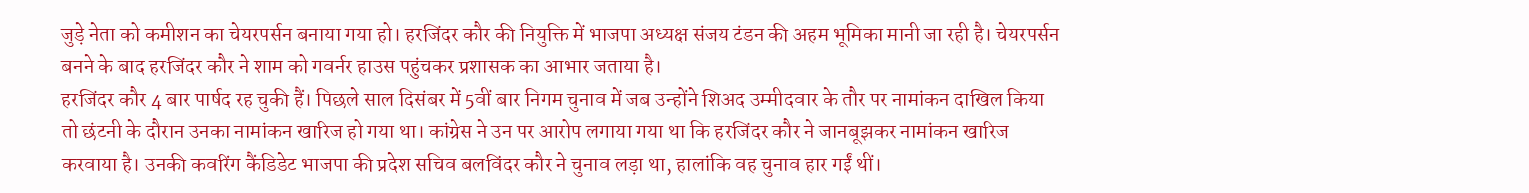जुड़े नेता को कमीशन का चेयरपर्सन बनाया गया हो। हरजिंदर कौर की नियुक्ति में भाजपा अध्यक्ष संजय टंडन की अहम भूमिका मानी जा रही है। चेयरपर्सन बनने के बाद हरजिंदर कौर ने शाम को गवर्नर हाउस पहुंचकर प्रशासक का आभार जताया है।
हरजिंदर कौर 4 बार पार्षद रह चुकी हैं। पिछले साल दिसंबर में 5वीं बार निगम चुनाव में जब उन्होंने शिअद उम्मीदवार के तौर पर नामांकन दाखिल किया तो छंटनी के दौरान उनका नामांकन खारिज हो गया था। कांग्रेस ने उन पर आरोप लगाया गया था कि हरजिंदर कौर ने जानबूझकर नामांकन खारिज करवाया है। उनकी कवरिंग कैंडिडेट भाजपा की प्रदेश सचिव बलविंदर कौर ने चुनाव लड़ा था, हालांकि वह चुनाव हार गईं थीं।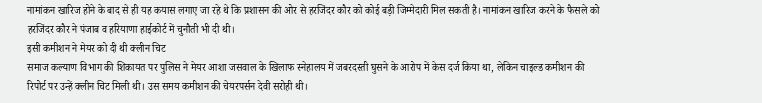नामांकन खारिज होने के बाद से ही यह कयास लगाए जा रहे थे कि प्रशासन की ओर से हरजिंदर कौर को कोई बड़ी जिम्मेदारी मिल सकती है। नामांकन खारिज करने के फैसले को हरजिंदर कौर ने पंजाब व हरियाणा हाईकोर्ट में चुनौती भी दी थी।
इसी कमीशन ने मेयर को दी थी क्लीन चिट
समाज कल्याण विभाग की शिकायत पर पुलिस ने मेयर आशा जसवाल के खिलाफ स्नेहालय में जबरदस्ती घुसने के आरोप में केस दर्ज किया था, लेकिन चाइल्ड कमीशन की रिपोर्ट पर उन्हें क्लीन चिट मिली थी। उस समय कमीशन की चेयरपर्सन देवी सरोही थी।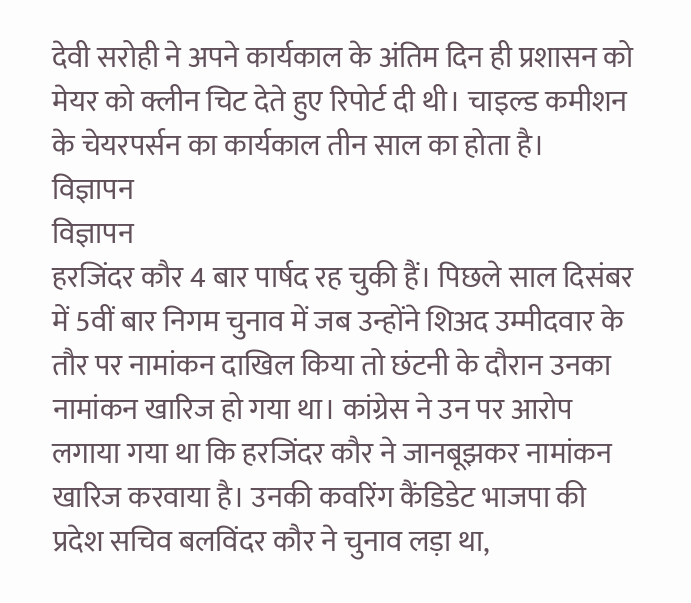देवी सरोही ने अपने कार्यकाल के अंतिम दिन ही प्रशासन को मेयर को क्लीन चिट देते हुए रिपोर्ट दी थी। चाइल्ड कमीशन के चेयरपर्सन का कार्यकाल तीन साल का होता है।
विज्ञापन
विज्ञापन
हरजिंदर कौर 4 बार पार्षद रह चुकी हैं। पिछले साल दिसंबर में 5वीं बार निगम चुनाव में जब उन्होंने शिअद उम्मीदवार के तौर पर नामांकन दाखिल किया तो छंटनी के दौरान उनका नामांकन खारिज हो गया था। कांग्रेस ने उन पर आरोप लगाया गया था कि हरजिंदर कौर ने जानबूझकर नामांकन खारिज करवाया है। उनकी कवरिंग कैंडिडेट भाजपा की प्रदेश सचिव बलविंदर कौर ने चुनाव लड़ा था,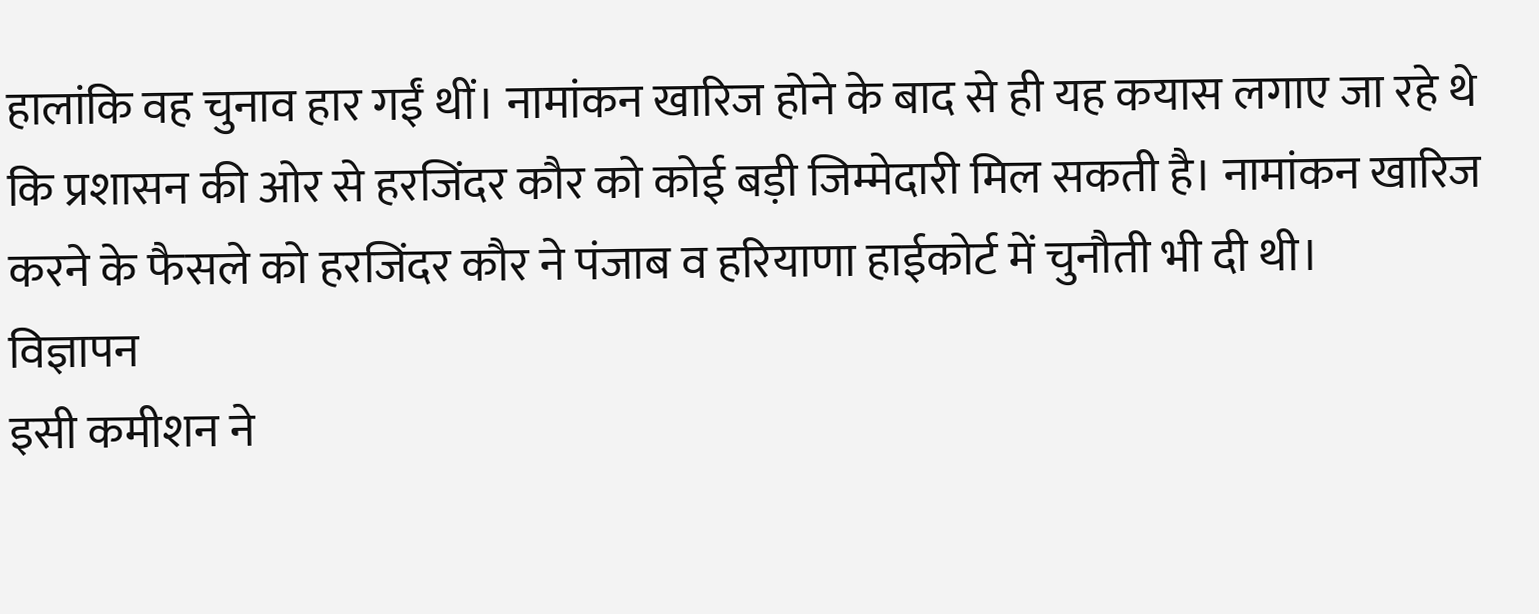हालांकि वह चुनाव हार गईं थीं। नामांकन खारिज होने के बाद से ही यह कयास लगाए जा रहे थे कि प्रशासन की ओर से हरजिंदर कौर को कोई बड़ी जिम्मेदारी मिल सकती है। नामांकन खारिज करने के फैसले को हरजिंदर कौर ने पंजाब व हरियाणा हाईकोर्ट में चुनौती भी दी थी।
विज्ञापन
इसी कमीशन ने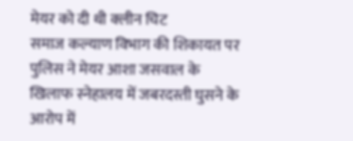मेयर को दी थी क्लीन चिट
समाज कल्याण विभाग की शिकायत पर पुलिस ने मेयर आशा जसवाल के खिलाफ स्नेहालय में जबरदस्ती घुसने के आरोप में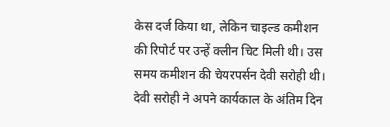केस दर्ज किया था, लेकिन चाइल्ड कमीशन की रिपोर्ट पर उन्हें क्लीन चिट मिली थी। उस समय कमीशन की चेयरपर्सन देवी सरोही थी। देवी सरोही ने अपने कार्यकाल के अंतिम दिन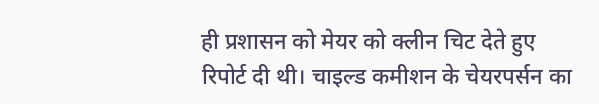ही प्रशासन को मेयर को क्लीन चिट देते हुए रिपोर्ट दी थी। चाइल्ड कमीशन के चेयरपर्सन का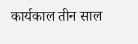कार्यकाल तीन साल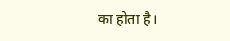का होता है।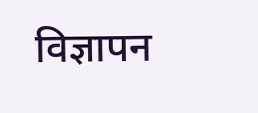विज्ञापन